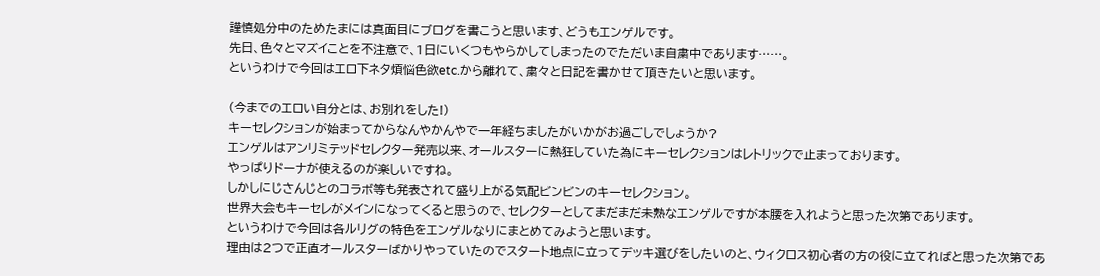謹慎処分中のためたまには真面目にブログを書こうと思います、どうもエンゲルです。
先日、色々とマズイことを不注意で、1日にいくつもやらかしてしまったのでただいま自粛中であります……。
というわけで今回はエロ下ネタ煩悩色欲etc.から離れて、粛々と日記を書かせて頂きたいと思います。

(今までのエロい自分とは、お別れをした!)
キーセレクションが始まってからなんやかんやで一年経ちましたがいかがお過ごしでしょうか?
エンゲルはアンリミテッドセレクター発売以来、オールスターに熱狂していた為にキーセレクションはレトリックで止まっております。
やっぱりドーナが使えるのが楽しいですね。
しかしにじさんじとのコラボ等も発表されて盛り上がる気配ビンビンのキーセレクション。
世界大会もキーセレがメインになってくると思うので、セレクターとしてまだまだ未熟なエンゲルですが本腰を入れようと思った次第であります。
というわけで今回は各ルリグの特色をエンゲルなりにまとめてみようと思います。
理由は2つで正直オールスターばかりやっていたのでスタート地点に立ってデッキ選びをしたいのと、ウィクロス初心者の方の役に立てればと思った次第であ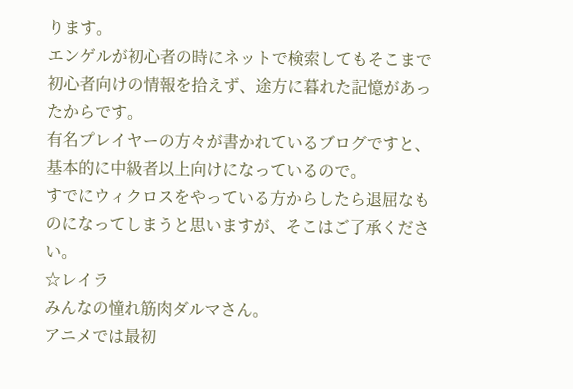ります。
エンゲルが初心者の時にネットで検索してもそこまで初心者向けの情報を拾えず、途方に暮れた記憶があったからです。
有名プレイヤーの方々が書かれているブログですと、基本的に中級者以上向けになっているので。
すでにウィクロスをやっている方からしたら退屈なものになってしまうと思いますが、そこはご了承ください。
☆レイラ
みんなの憧れ筋肉ダルマさん。
アニメでは最初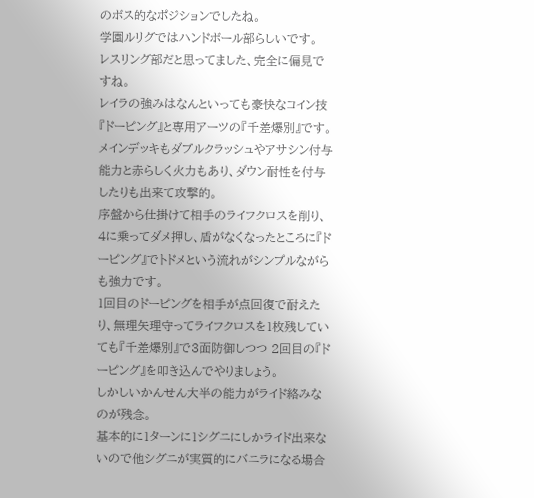のボス的なポジションでしたね。
学園ルリグではハンドボール部らしいです。
レスリング部だと思ってました、完全に偏見ですね。
レイラの強みはなんといっても豪快なコイン技『ドーピング』と専用アーツの『千差爆別』です。
メインデッキもダブルクラッシュやアサシン付与能力と赤らしく火力もあり、ダウン耐性を付与したりも出来て攻撃的。
序盤から仕掛けて相手のライフクロスを削り、4に乗ってダメ押し、盾がなくなったところに『ドーピング』でトドメという流れがシンプルながらも強力です。
1回目のドーピングを相手が点回復で耐えたり、無理矢理守ってライフクロスを1枚残していても『千差爆別』で3面防御しつつ 2回目の『ドーピング』を叩き込んでやりましょう。
しかしいかんせん大半の能力がライド絡みなのが残念。
基本的に1ターンに1シグニにしかライド出来ないので他シグニが実質的にバニラになる場合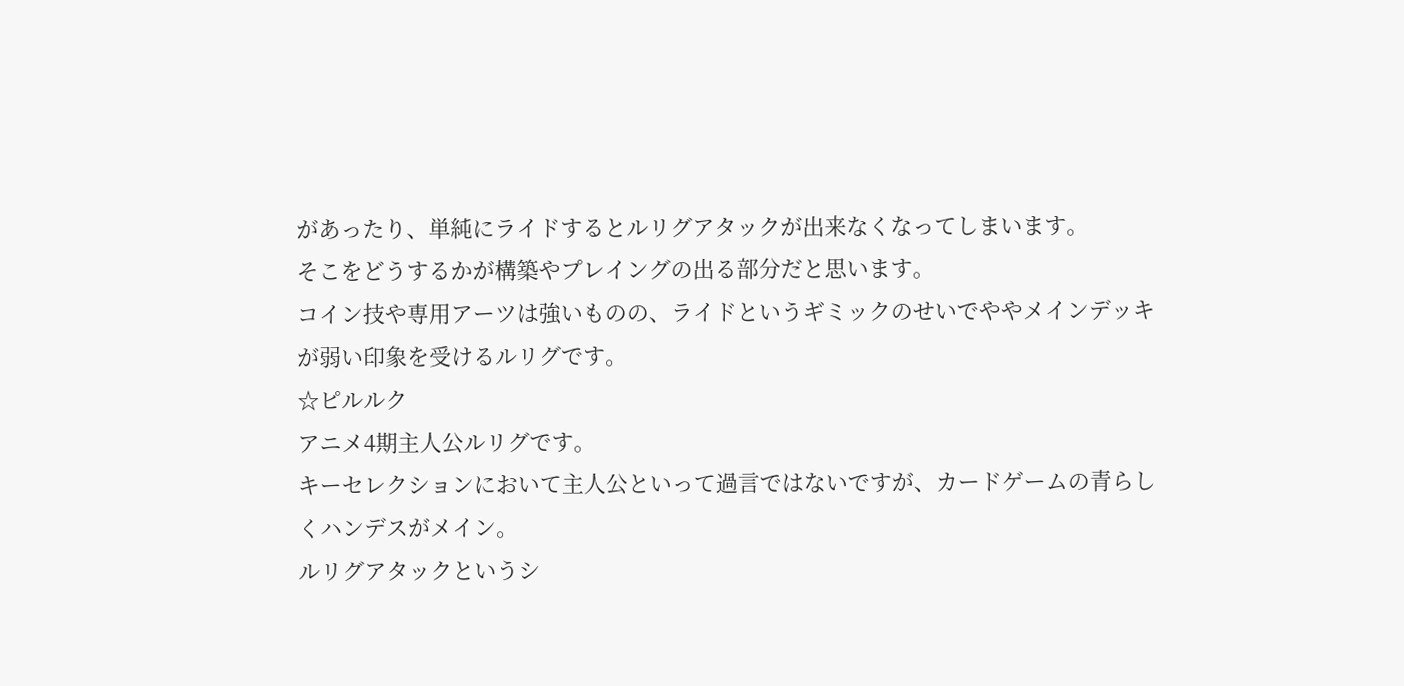があったり、単純にライドするとルリグアタックが出来なくなってしまいます。
そこをどうするかが構築やプレイングの出る部分だと思います。
コイン技や専用アーツは強いものの、ライドというギミックのせいでややメインデッキが弱い印象を受けるルリグです。
☆ピルルク
アニメ4期主人公ルリグです。
キーセレクションにおいて主人公といって過言ではないですが、カードゲームの青らしくハンデスがメイン。
ルリグアタックというシ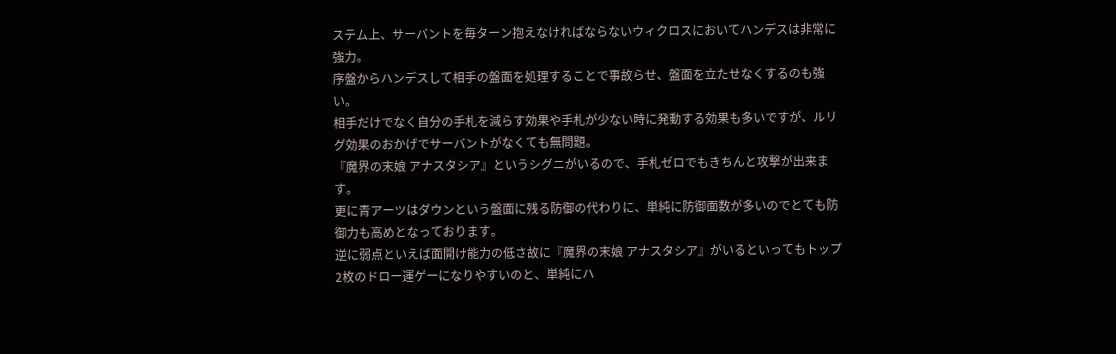ステム上、サーバントを毎ターン抱えなければならないウィクロスにおいてハンデスは非常に強力。
序盤からハンデスして相手の盤面を処理することで事故らせ、盤面を立たせなくするのも強い。
相手だけでなく自分の手札を減らす効果や手札が少ない時に発動する効果も多いですが、ルリグ効果のおかげでサーバントがなくても無問題。
『魔界の末娘 アナスタシア』というシグニがいるので、手札ゼロでもきちんと攻撃が出来ます。
更に青アーツはダウンという盤面に残る防御の代わりに、単純に防御面数が多いのでとても防御力も高めとなっております。
逆に弱点といえば面開け能力の低さ故に『魔界の末娘 アナスタシア』がいるといってもトップ2枚のドロー運ゲーになりやすいのと、単純にハ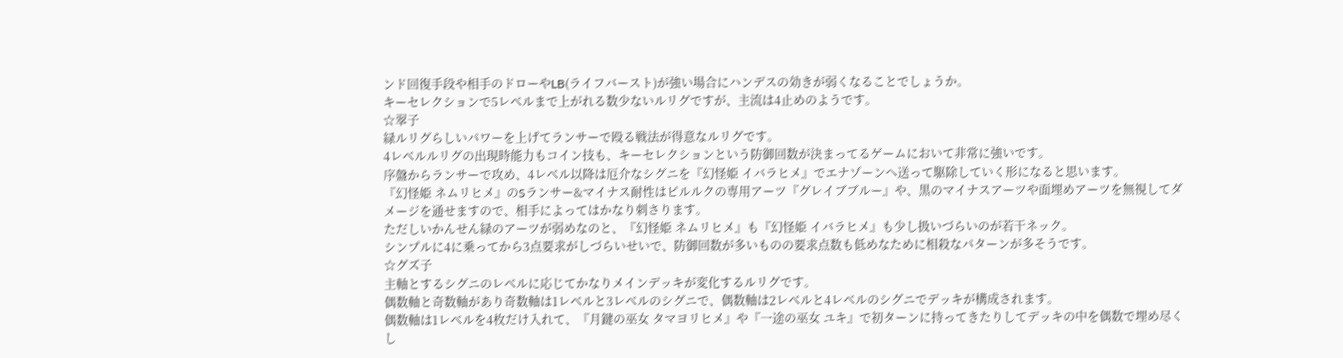ンド回復手段や相手のドローやLB(ライフバースト)が強い場合にハンデスの効きが弱くなることでしょうか。
キーセレクションで5レベルまで上がれる数少ないルリグですが、主流は4止めのようです。
☆翠子
緑ルリグらしいパワーを上げてランサーで殴る戦法が得意なルリグです。
4レベルルリグの出現時能力もコイン技も、キーセレクションという防御回数が決まってるゲームにおいて非常に強いです。
序盤からランサーで攻め、4レベル以降は厄介なシグニを『幻怪姫 イバラヒメ』でエナゾーンへ送って駆除していく形になると思います。
『幻怪姫 ネムリヒメ』のSランサー&マイナス耐性はピルルクの専用アーツ『グレイブブルー』や、黒のマイナスアーツや面埋めアーツを無視してダメージを通せますので、相手によってはかなり刺さります。
ただしいかんせん緑のアーツが弱めなのと、『幻怪姫 ネムリヒメ』も『幻怪姫 イバラヒメ』も少し扱いづらいのが若干ネック。
シンプルに4に乗ってから3点要求がしづらいせいで、防御回数が多いものの要求点数も低めなために相殺なパターンが多そうです。
☆グズ子
主軸とするシグニのレベルに応じてかなりメインデッキが変化するルリグです。
偶数軸と奇数軸があり奇数軸は1レベルと3レベルのシグニで、偶数軸は2レベルと4レベルのシグニでデッキが構成されます。
偶数軸は1レベルを4枚だけ入れて、『月鍵の巫女 タマヨリヒメ』や『一途の巫女 ユキ』で初ターンに持ってきたりしてデッキの中を偶数で埋め尽くし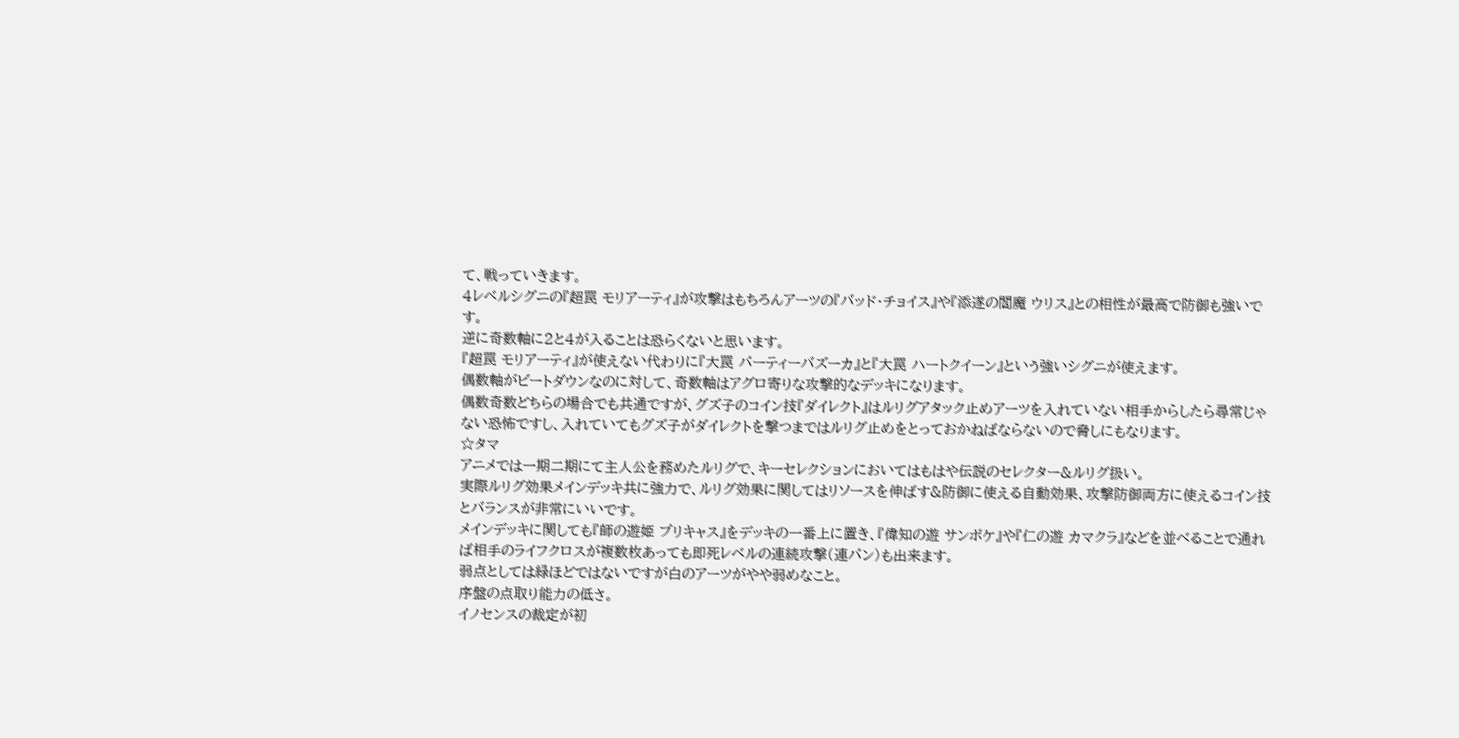て、戦っていきます。
4レベルシグニの『超罠 モリアーティ』が攻撃はもちろんアーツの『バッド・チョイス』や『添遂の閻魔 ウリス』との相性が最高で防御も強いです。
逆に奇数軸に2と4が入ることは恐らくないと思います。
『超罠 モリアーティ』が使えない代わりに『大罠 パーティーバズーカ』と『大罠 ハートクイーン』という強いシグニが使えます。
偶数軸がビートダウンなのに対して、奇数軸はアグロ寄りな攻撃的なデッキになります。
偶数奇数どちらの場合でも共通ですが、グズ子のコイン技『ダイレクト』はルリグアタック止めアーツを入れていない相手からしたら尋常じゃない恐怖ですし、入れていてもグズ子がダイレクトを撃つまではルリグ止めをとっておかねばならないので脅しにもなります。
☆タマ
アニメでは一期二期にて主人公を務めたルリグで、キーセレクションにおいてはもはや伝説のセレクター&ルリグ扱い。
実際ルリグ効果メインデッキ共に強力で、ルリグ効果に関してはリソースを伸ばす&防御に使える自動効果、攻撃防御両方に使えるコイン技とバランスが非常にいいです。
メインデッキに関しても『師の遊姫 プリキャス』をデッキの一番上に置き、『偉知の遊 サンポケ』や『仁の遊 カマクラ』などを並べることで通れば相手のライフクロスが複数枚あっても即死レベルの連続攻撃(連パン)も出来ます。
弱点としては緑ほどではないですが白のアーツがやや弱めなこと。
序盤の点取り能力の低さ。
イノセンスの裁定が初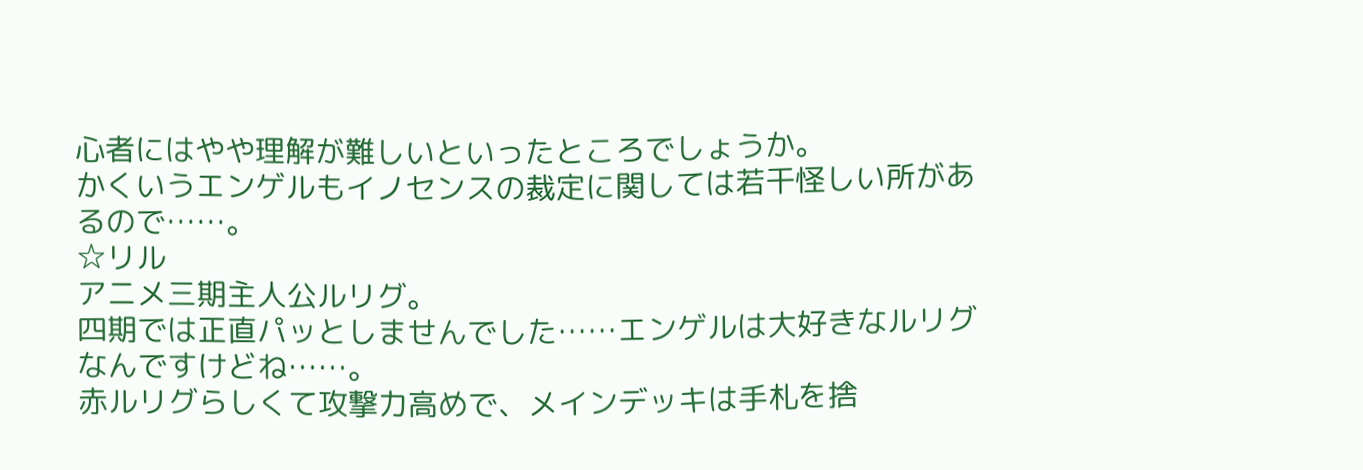心者にはやや理解が難しいといったところでしょうか。
かくいうエンゲルもイノセンスの裁定に関しては若干怪しい所があるので……。
☆リル
アニメ三期主人公ルリグ。
四期では正直パッとしませんでした……エンゲルは大好きなルリグなんですけどね……。
赤ルリグらしくて攻撃力高めで、メインデッキは手札を捨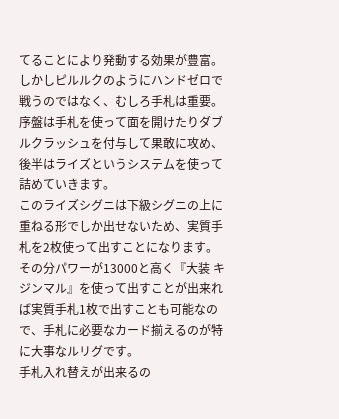てることにより発動する効果が豊富。
しかしピルルクのようにハンドゼロで戦うのではなく、むしろ手札は重要。
序盤は手札を使って面を開けたりダブルクラッシュを付与して果敢に攻め、後半はライズというシステムを使って詰めていきます。
このライズシグニは下級シグニの上に重ねる形でしか出せないため、実質手札を2枚使って出すことになります。
その分パワーが13000と高く『大装 キジンマル』を使って出すことが出来れば実質手札1枚で出すことも可能なので、手札に必要なカード揃えるのが特に大事なルリグです。
手札入れ替えが出来るの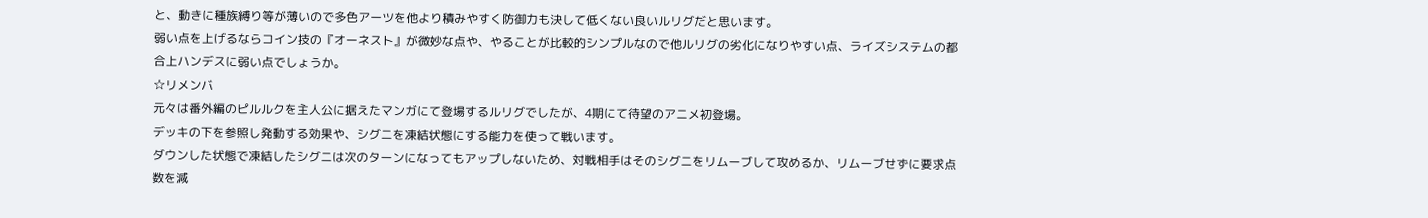と、動きに種族縛り等が薄いので多色アーツを他より積みやすく防御力も決して低くない良いルリグだと思います。
弱い点を上げるならコイン技の『オーネスト』が微妙な点や、やることが比較的シンプルなので他ルリグの劣化になりやすい点、ライズシステムの都合上ハンデスに弱い点でしょうか。
☆リメンバ
元々は番外編のピルルクを主人公に据えたマンガにて登場するルリグでしたが、4期にて待望のアニメ初登場。
デッキの下を参照し発動する効果や、シグニを凍結状態にする能力を使って戦います。
ダウンした状態で凍結したシグニは次のターンになってもアップしないため、対戦相手はそのシグニをリムーブして攻めるか、リムーブせずに要求点数を減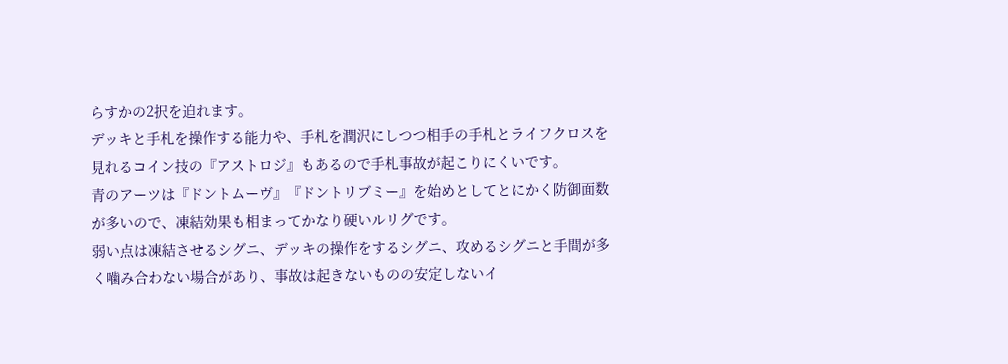らすかの2択を迫れます。
デッキと手札を操作する能力や、手札を潤沢にしつつ相手の手札とライフクロスを見れるコイン技の『アストロジ』もあるので手札事故が起こりにくいです。
青のアーツは『ドントムーヴ』『ドントリブミー』を始めとしてとにかく防御面数が多いので、凍結効果も相まってかなり硬いルリグです。
弱い点は凍結させるシグニ、デッキの操作をするシグニ、攻めるシグニと手間が多く噛み合わない場合があり、事故は起きないものの安定しないイ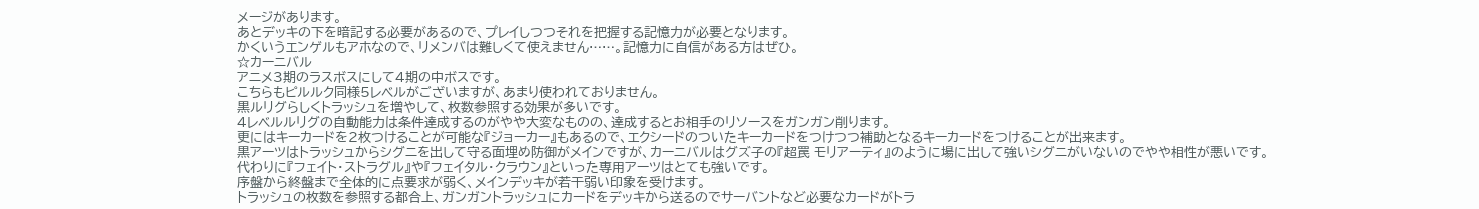メージがあります。
あとデッキの下を暗記する必要があるので、プレイしつつそれを把握する記憶力が必要となります。
かくいうエンゲルもアホなので、リメンバは難しくて使えません……。記憶力に自信がある方はぜひ。
☆カーニバル
アニメ3期のラスボスにして4期の中ボスです。
こちらもピルルク同様5レベルがございますが、あまり使われておりません。
黒ルリグらしくトラッシュを増やして、枚数参照する効果が多いです。
4レベルルリグの自動能力は条件達成するのがやや大変なものの、達成するとお相手のリソースをガンガン削ります。
更にはキーカードを2枚つけることが可能な『ジョーカー』もあるので、エクシードのついたキーカードをつけつつ補助となるキーカードをつけることが出来ます。
黒アーツはトラッシュからシグニを出して守る面埋め防御がメインですが、カーニバルはグズ子の『超罠 モリアーティ』のように場に出して強いシグニがいないのでやや相性が悪いです。
代わりに『フェイト・ストラグル』や『フェイタル・クラウン』といった専用アーツはとても強いです。
序盤から終盤まで全体的に点要求が弱く、メインデッキが若干弱い印象を受けます。
トラッシュの枚数を参照する都合上、ガンガントラッシュにカードをデッキから送るのでサーバントなど必要なカードがトラ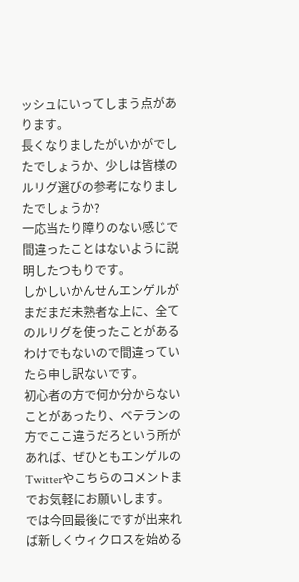ッシュにいってしまう点があります。
長くなりましたがいかがでしたでしょうか、少しは皆様のルリグ選びの参考になりましたでしょうか?
一応当たり障りのない感じで間違ったことはないように説明したつもりです。
しかしいかんせんエンゲルがまだまだ未熟者な上に、全てのルリグを使ったことがあるわけでもないので間違っていたら申し訳ないです。
初心者の方で何か分からないことがあったり、ベテランの方でここ違うだろという所があれば、ぜひともエンゲルの Twitterやこちらのコメントまでお気軽にお願いします。
では今回最後にですが出来れば新しくウィクロスを始める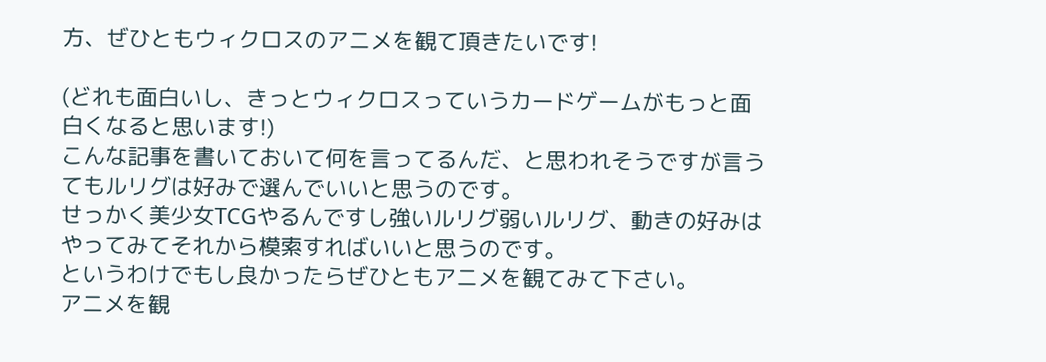方、ぜひともウィクロスのアニメを観て頂きたいです!

(どれも面白いし、きっとウィクロスっていうカードゲームがもっと面白くなると思います!)
こんな記事を書いておいて何を言ってるんだ、と思われそうですが言うてもルリグは好みで選んでいいと思うのです。
せっかく美少女TCGやるんですし強いルリグ弱いルリグ、動きの好みはやってみてそれから模索すればいいと思うのです。
というわけでもし良かったらぜひともアニメを観てみて下さい。
アニメを観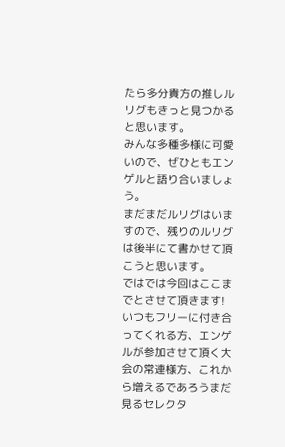たら多分貴方の推しルリグもきっと見つかると思います。
みんな多種多様に可愛いので、ぜひともエンゲルと語り合いましょう。
まだまだルリグはいますので、残りのルリグは後半にて書かせて頂こうと思います。
ではでは今回はここまでとさせて頂きます!
いつもフリーに付き合ってくれる方、エンゲルが参加させて頂く大会の常連様方、これから増えるであろうまだ見るセレクタ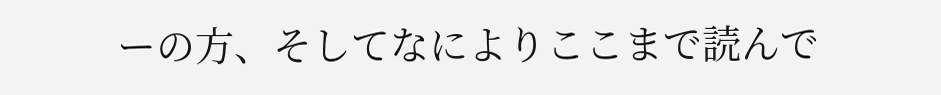ーの方、そしてなによりここまで読んで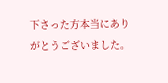下さった方本当にありがとうございました。